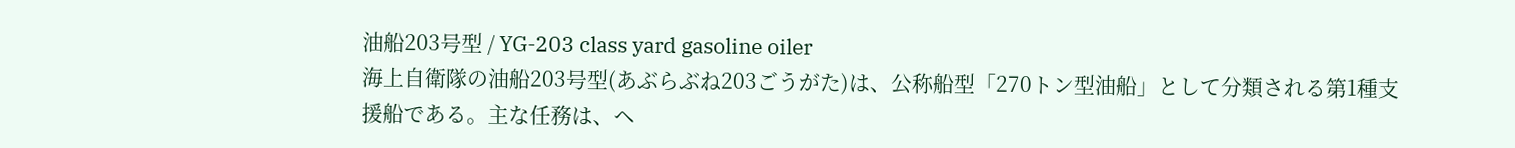油船203号型 / YG-203 class yard gasoline oiler
海上自衛隊の油船203号型(あぶらぶね203ごうがた)は、公称船型「270トン型油船」として分類される第1種支援船である。主な任務は、ヘ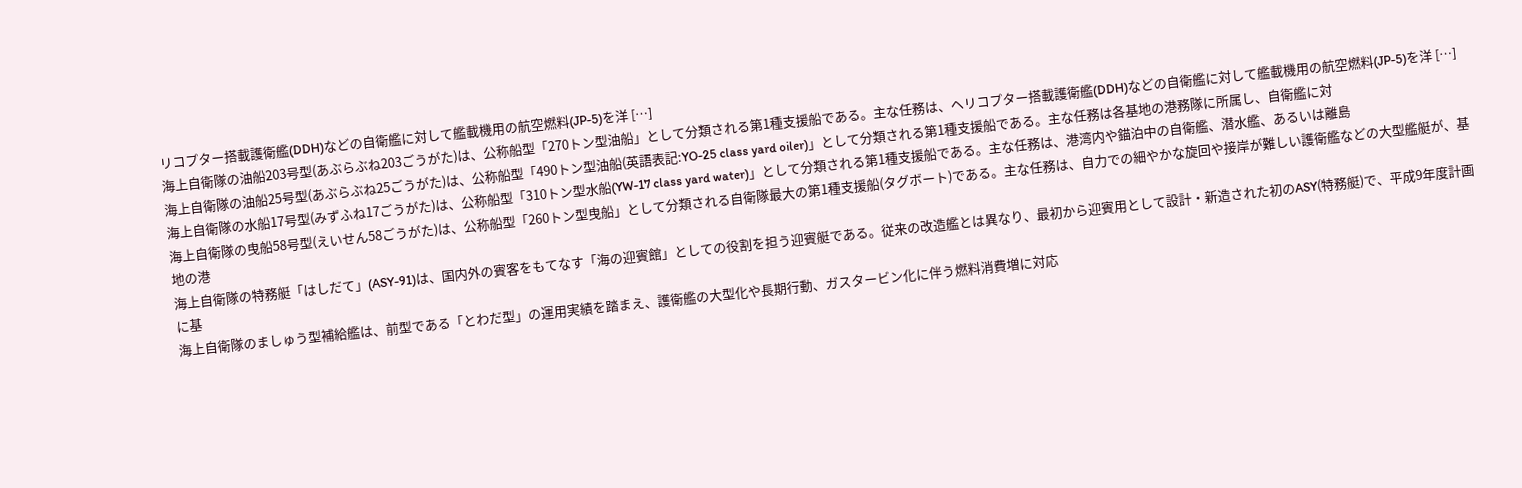リコプター搭載護衛艦(DDH)などの自衛艦に対して艦載機用の航空燃料(JP-5)を洋 […]
海上自衛隊の油船203号型(あぶらぶね203ごうがた)は、公称船型「270トン型油船」として分類される第1種支援船である。主な任務は、ヘリコプター搭載護衛艦(DDH)などの自衛艦に対して艦載機用の航空燃料(JP-5)を洋 […]
海上自衛隊の油船25号型(あぶらぶね25ごうがた)は、公称船型「490トン型油船(英語表記:YO-25 class yard oiler)」として分類される第1種支援船である。主な任務は各基地の港務隊に所属し、自衛艦に対
海上自衛隊の水船17号型(みずふね17ごうがた)は、公称船型「310トン型水船(YW-17 class yard water)」として分類される第1種支援船である。主な任務は、港湾内や錨泊中の自衛艦、潜水艦、あるいは離島
海上自衛隊の曳船58号型(えいせん58ごうがた)は、公称船型「260トン型曳船」として分類される自衛隊最大の第1種支援船(タグボート)である。主な任務は、自力での細やかな旋回や接岸が難しい護衛艦などの大型艦艇が、基地の港
海上自衛隊の特務艇「はしだて」(ASY-91)は、国内外の賓客をもてなす「海の迎賓館」としての役割を担う迎賓艇である。従来の改造艦とは異なり、最初から迎賓用として設計・新造された初のASY(特務艇)で、平成9年度計画に基
海上自衛隊のましゅう型補給艦は、前型である「とわだ型」の運用実績を踏まえ、護衛艦の大型化や長期行動、ガスタービン化に伴う燃料消費増に対応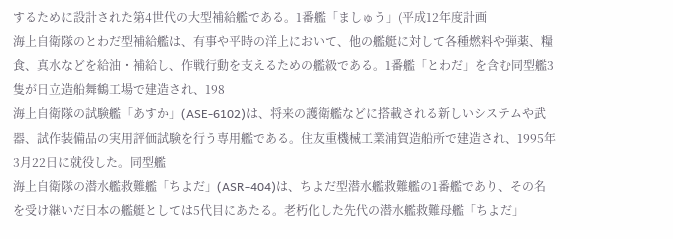するために設計された第4世代の大型補給艦である。1番艦「ましゅう」(平成12年度計画
海上自衛隊のとわだ型補給艦は、有事や平時の洋上において、他の艦艇に対して各種燃料や弾薬、糧食、真水などを給油・補給し、作戦行動を支えるための艦級である。1番艦「とわだ」を含む同型艦3隻が日立造船舞鶴工場で建造され、198
海上自衛隊の試験艦「あすか」(ASE-6102)は、将来の護衛艦などに搭載される新しいシステムや武器、試作装備品の実用評価試験を行う専用艦である。住友重機械工業浦賀造船所で建造され、1995年3月22日に就役した。同型艦
海上自衛隊の潜水艦救難艦「ちよだ」(ASR-404)は、ちよだ型潜水艦救難艦の1番艦であり、その名を受け継いだ日本の艦艇としては5代目にあたる。老朽化した先代の潜水艦救難母艦「ちよだ」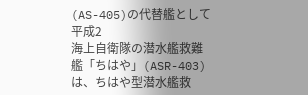(AS-405)の代替艦として平成2
海上自衛隊の潜水艦救難艦「ちはや」(ASR-403)は、ちはや型潜水艦救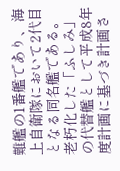難艦の1番艦であり、海上自衛隊において2代目となる同名艦である。老朽化した「ふしみ」の代替艦として平成8年度計画に基づき計画さ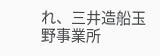れ、三井造船玉野事業所